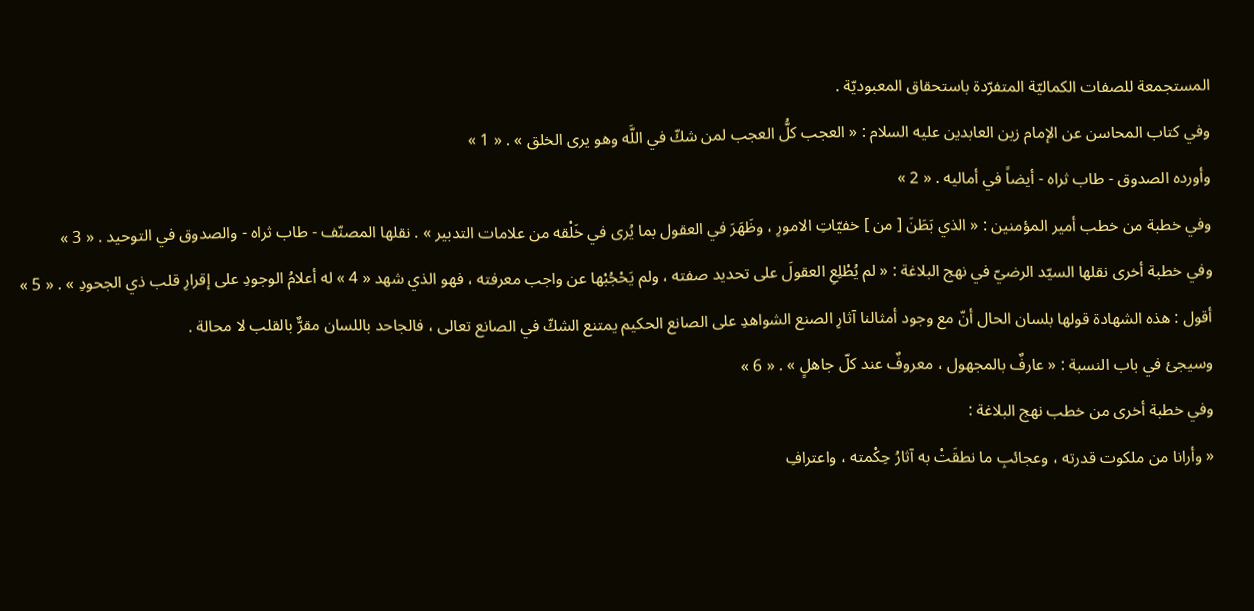المستجمعة للصفات الكماليّة المتفرّدة باستحقاق المعبوديّة .
وفي كتاب المحاسن عن الإمام زين العابدين عليه السلام : « العجب كلُّ العجب لمن شكّ في اللَّه وهو يرى الخلق » . « 1 »
وأورده الصدوق - طاب ثراه - أيضاً في أماليه . « 2 »
وفي خطبة من خطب أمير المؤمنين : « الذي بَطَنَ [ من ] خفيّاتِ الامورِ ، وظَهَرَ في العقول بما يُرى في خَلْقه من علامات التدبير » . نقلها المصنّف - طاب ثراه - والصدوق في التوحيد . « 3 »
وفي خطبة أخرى نقلها السيّد الرضيّ في نهج البلاغة : « لم يُطْلِعِ العقولَ على تحديد صفته ، ولم يَحْجُبْها عن واجب معرفته ، فهو الذي شهد « 4 » له أعلامُ الوجودِ على إقرارِ قلب ذي الجحودِ » . « 5 »
أقول : هذه الشهادة قولها بلسان الحال أنّ مع وجود أمثالنا آثارِ الصنع الشواهدِ على الصانع الحكيم يمتنع الشكّ في الصانع تعالى ، فالجاحد باللسان مقرٌّ بالقلب لا محالة .
وسيجئ في باب النسبة : « عارفٌ بالمجهول ، معروفٌ عند كلّ جاهلٍ » . « 6 »
وفي خطبة أخرى من خطب نهج البلاغة :
« وأرانا من ملكوت قدرته ، وعجائبِ ما نطقَتْ به آثارُ حِكْمته ، واعترافِ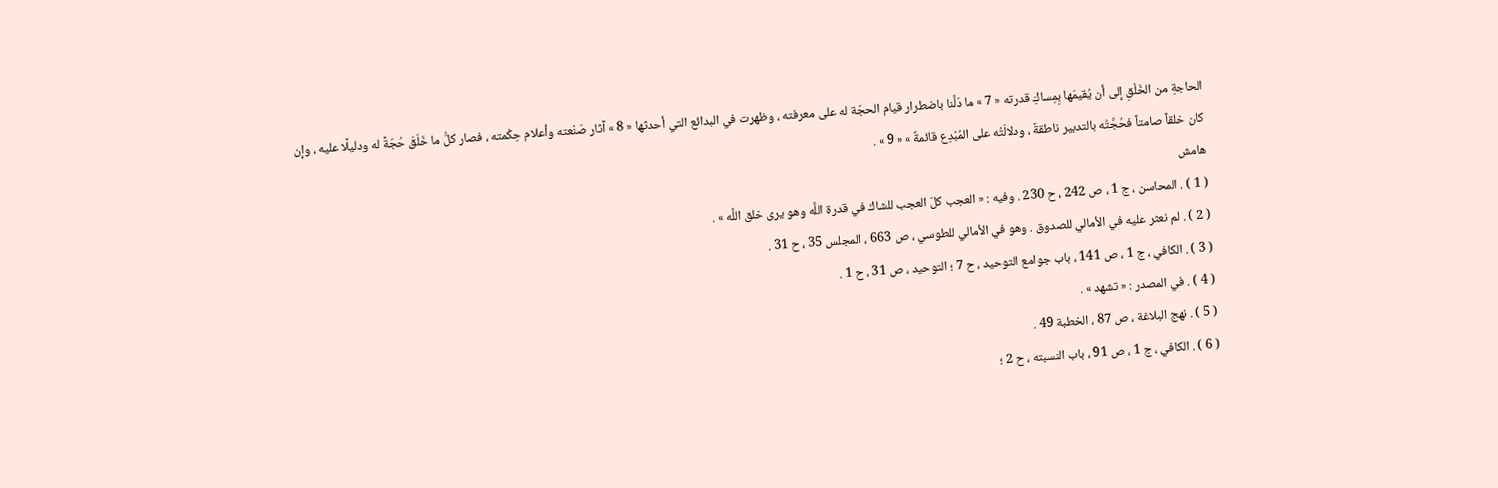الحاجةِ من الخَلْقِ إلى أن يُقيمَها بِمِساكِ قدرته « 7 » ما دَلَّنا باضطرار قيام الحجّة له على معرفته ، وظهرت في البدائع التي أحدثها « 8 » آثار صَنْعته وأعلام حِكْمته ، فصار كلُّ ما خَلَقَ حُجّةً له ودليلًا عليه ، وإن كان خلقاً صامتاً فحُجَّتُه بالتدبير ناطقةٌ ، ودلالَتُه على المُبْدِع قائمةٌ » « 9 » .
هامش
( 1 ) . المحاسن ، ج 1 ، ص 242 ، ح 230 . وفيه : « العجب كلّ العجب للشاكّ في قدرة اللَّه وهو يرى خلق اللَّه » .
( 2 ) . لم نعثر عليه في الأمالي للصدوق . وهو في الأمالي للطوسي ، ص 663 ، المجلس 35 ، ح 31 .
( 3 ) . الكافي ، ج 1 ، ص 141 ، باب جوامع التوحيد ، ح 7 ؛ التوحيد ، ص 31 ، ح 1 .
( 4 ) . في المصدر : « تشهد » .
( 5 ) . نهج البلاغة ، ص 87 ، الخطبة 49 .
( 6 ) . الكافي ، ج 1 ، ص 91 ، باب النسبته ، ح 2 ؛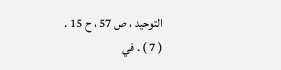التوحيد ، ص 57 ، ح 15 .
( 7 ) . في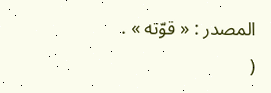المصدر : « قوّته » .
(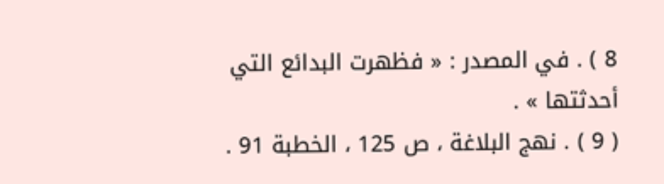8 ) . في المصدر : « فظهرت البدائع التي أحدثتها » .
( 9 ) . نهج البلاغة ، ص 125 ، الخطبة 91 .